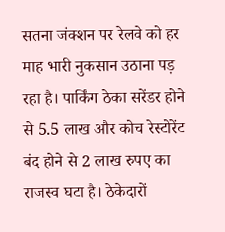सतना जंक्शन पर रेलवे को हर माह भारी नुकसान उठाना पड़ रहा है। पार्किंग ठेका सरेंडर होने से 5.5 लाख और कोच रेस्टोरेंट बंद होने से 2 लाख रुपए का राजस्व घटा है। ठेकेदारों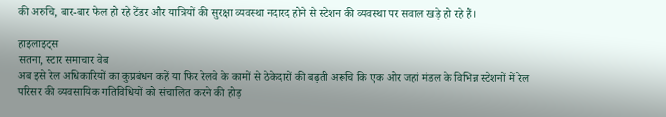की अरुचि, बार-बार फेल हो रहे टेंडर और यात्रियों की सुरक्षा व्यवस्था नदारद होने से स्टेशन की व्यवस्था पर सवाल खड़े हो रहे हैं।

हाइलाइट्स
सतना, स्टार समाचार वेब
अब इसे रेल अधिकारियों का कुप्रबंधन कहें या फिर रेलवे के कामों से ठेकेदारों की बढ़ती अरूचि कि एक ओर जहां मंडल के विभिन्न स्टेशनों में रेल परिसर की व्यवसायिक गतिविधियों को संचालित करने की होड़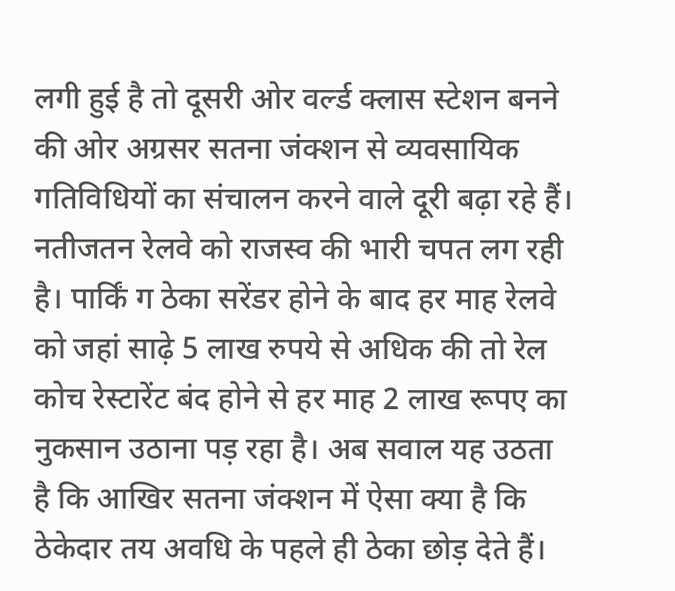लगी हुई है तो दूसरी ओर वर्ल्ड क्लास स्टेशन बनने की ओर अग्रसर सतना जंक्शन से व्यवसायिक गतिविधियों का संचालन करने वाले दूरी बढ़ा रहे हैं। नतीजतन रेलवे को राजस्व की भारी चपत लग रही है। पार्किं ग ठेका सरेंडर होने के बाद हर माह रेलवे को जहां साढ़े 5 लाख रुपये से अधिक की तो रेल कोच रेस्टारेंट बंद होने से हर माह 2 लाख रूपए का नुकसान उठाना पड़ रहा है। अब सवाल यह उठता है कि आखिर सतना जंक्शन में ऐसा क्या है कि ठेकेदार तय अवधि के पहले ही ठेका छोड़ देते हैं।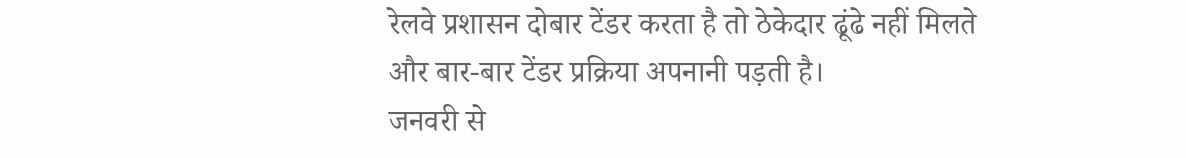रेलवे प्रशासन दोबार टेंडर करता है तो ठेकेदार ढूंढे नहीं मिलते और बार-बार टेंडर प्रक्रिया अपनानी पड़ती है।
जनवरी से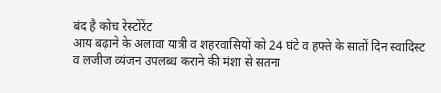बंद है कोच रेस्टोरेंट
आय बढ़ाने के अलावा यात्री व शहरवासियों को 24 घंटे व हफ्ते के सातों दिन स्वादिस्ट व लजीज व्यंजन उपलब्ध कराने की मंशा से सतना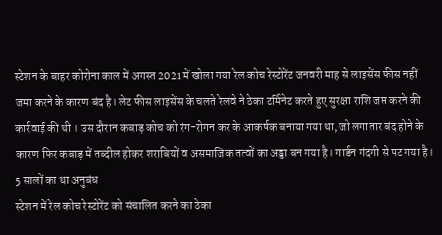स्टेशन के बाहर कोरोना काल में अगस्त 2021 में खोला गया रेल कोच रेस्टोरेंट जनवरी माह से लाइसेंस फीस नहीं जमा करने के कारण बंद है। लेट फीस लाइसेंस के चलते रेलवे ने ठेका टर्मिनेट करते हुए सुरक्षा राशि जप्त करने की कार्रवाई की थी । उस दौरान कबाड़ कोच को रंग-रोगन कर के आकर्षक बनाया गया था, जो लगातार बंद होने के कारण फिर कबाड़ में तब्दील होकर शराबियों व असमाजिक तत्वों का अड्डा बन गया है। गार्डन गंदगी से पट गया है।
5 सालों का था अनुबंध
स्टेशन में रेल कोच रेस्टोरेंट को संचालित करने का ठेका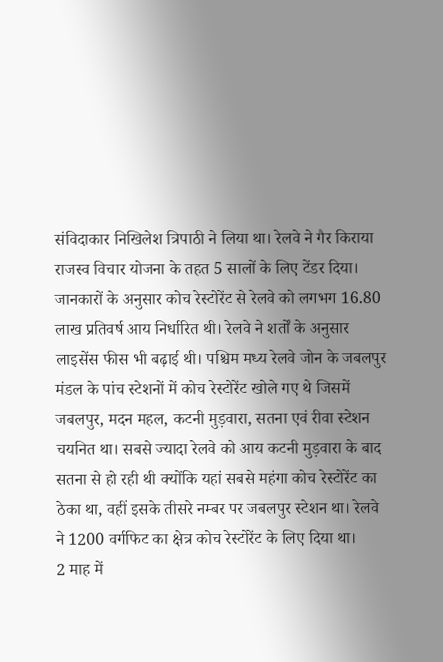संविदाकार निखिलेश त्रिपाठी ने लिया था। रेलवे ने गैर किराया राजस्व विचार योजना के तहत 5 सालों के लिए टेंडर दिया। जानकारों के अनुसार कोच रेस्टोरेंट से रेलवे को लगभग 16.80 लाख प्रतिवर्ष आय निर्धारित थी। रेलवे ने शर्तों के अनुसार लाइसेंस फीस भी बढ़ाई थी। पश्चिम मध्य रेलवे जोन के जबलपुर मंडल के पांच स्टेशनों में कोच रेस्टोरेंट खोले गए थे जिसमें जबलपुर, मदन महल, कटनी मुड़वारा, सतना एवं रीवा स्टेशन चयनित था। सबसे ज्यादा रेलवे को आय कटनी मुड़वारा के बाद सतना से हो रही थी क्योंकि यहां सबसे महंगा कोच रेस्टोरेंट का ठेका था, वहीं इसके तीसरे नम्बर पर जबलपुर स्टेशन था। रेलवे ने 1200 वर्गफिट का क्षेत्र कोच रेस्टोरेंट के लिए दिया था।
2 माह में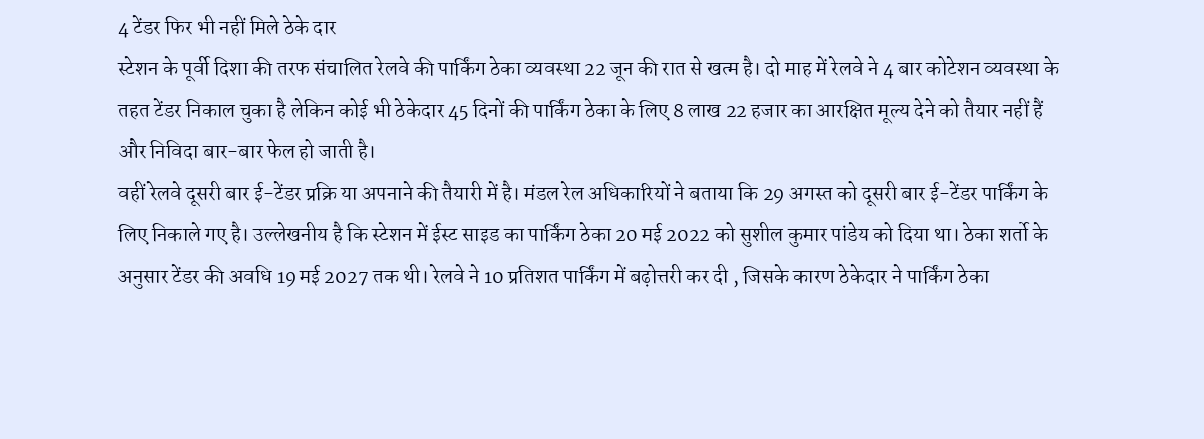4 टेंडर फिर भी नहीं मिले ठेके दार
स्टेशन के पूर्वी दिशा की तरफ संचालित रेलवे की पार्किंग ठेका व्यवस्था 22 जून की रात से खत्म है। दो माह में रेलवे ने 4 बार कोटेशन व्यवस्था के तहत टेंडर निकाल चुका है लेकिन कोई भी ठेकेदार 45 दिनों की पार्किंग ठेका के लिए 8 लाख 22 हजार का आरक्षित मूल्य देने को तैयार नहीं हैं और निविदा बार-बार फेल हो जाती है।
वहीं रेलवे दूसरी बार ई-टेंडर प्रक्रि या अपनाने की तैयारी में है। मंडल रेल अधिकारियों ने बताया कि 29 अगस्त को दूसरी बार ई-टेंडर पार्किंग के लिए निकाले गए है। उल्लेखनीय है कि स्टेशन में ईस्ट साइड का पार्किंग ठेका 20 मई 2022 को सुशील कुमार पांडेय को दिया था। ठेका शर्तो के अनुसार टेंडर की अवधि 19 मई 2027 तक थी। रेलवे ने 10 प्रतिशत पार्किंग में बढ़ोत्तरी कर दी , जिसके कारण ठेकेदार ने पार्किंग ठेका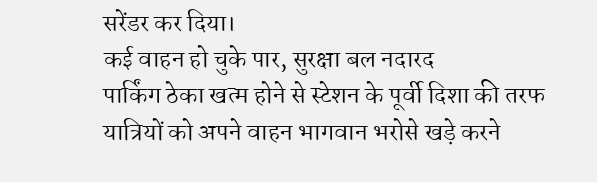सरेंडर कर दिया।
कई वाहन हो चुके पार, सुरक्षा बल नदारद
पार्किंग ठेका खत्म होने से स्टेशन के पूर्वी दिशा की तरफ यात्रियों को अपने वाहन भागवान भरोसे खड़े करने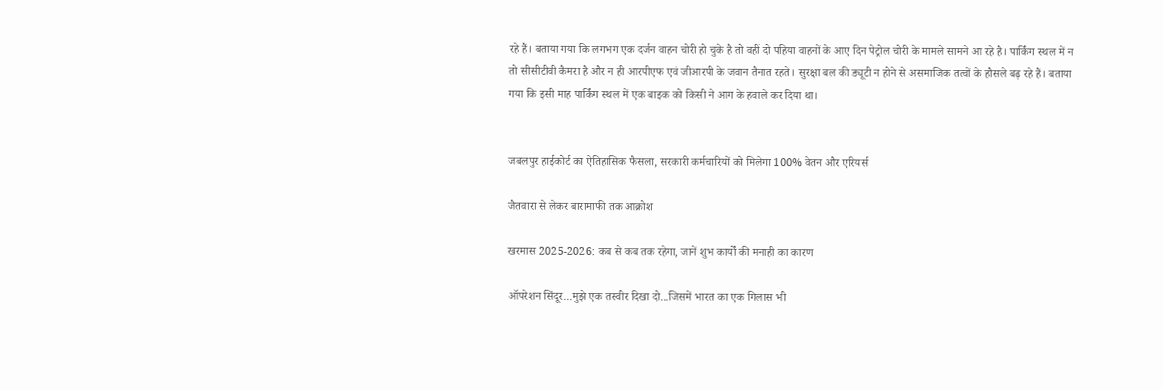रहे हैं। बताया गया कि लगभग एक दर्जन वाहन चोरी हो चुके है तो वहीं दो पहिया वाहनों के आए दिन पेट्रोल चोरी के मामले सामने आ रहे है। पार्किंग स्थल में न तो सीसीटीवी कैमरा है और न ही आरपीएफ एवं जीआरपी के जवान तैनात रहते। सुरक्षा बल की ड्यूटी न होने से असमाजिक तत्वों के हौसले बढ़ रहे हैं। बताया गया कि इसी माह पार्किंग स्थल में एक बाइक को किसी ने आग के हवाले कर दिया था।


जबलपुर हाईकोर्ट का ऐतिहासिक फैसला, सरकारी कर्मचारियों को मिलेगा 100% वेतन और एरियर्स

जैतवारा से लेकर बारामाफी तक आक्रोश

खरमास 2025-2026: कब से कब तक रहेगा, जानें शुभ कार्यों की मनाही का कारण

ऑपरेशन सिंदूर...मुझे एक तस्वीर दिखा दो...जिसमें भारत का एक गिलास भी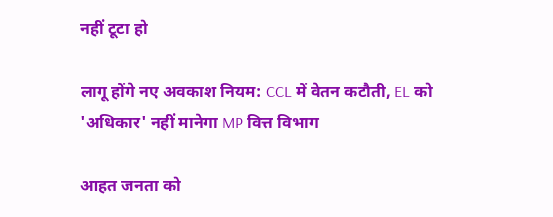नहीं टूटा हो

लागू होंगे नए अवकाश नियम: CCL में वेतन कटौती, EL को 'अधिकार' नहीं मानेगा MP वित्त विभाग

आहत जनता को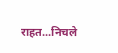राहत...निचले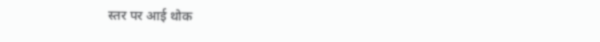स्तर पर आई थोक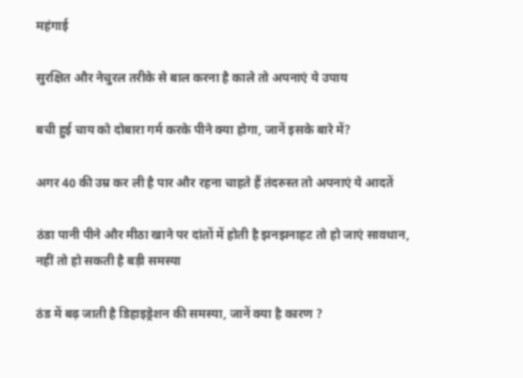महंगाई

सुरक्षित और नेचुरल तरीके से बाल करना है काले तो अपनाएं ये उपाय

बची हुई चाय को दोबारा गर्म करके पीने क्या होगा, जानें इसके बारे में?

अगर 40 की उम्र कर ली है पार और रहना चाहते हैं तंदरुस्त तो अपनाएं ये आदतें

ठंडा पानी पीने और मीठा खाने पर दांतों में होती है झनझनाहट तो हो जाएं सावधान, नहीं तो हो सकती है बड़ी समस्या

ठंड में बढ़ जाती है डिहाइड्रेशन की समस्या, जानें क्या है कारण ?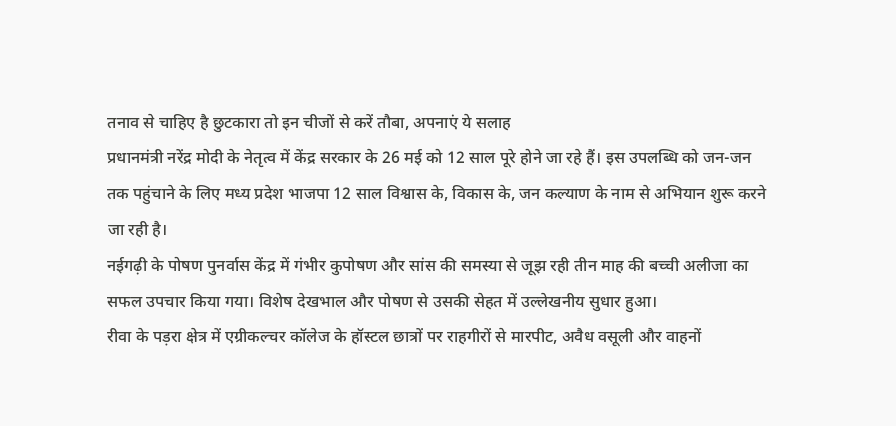तनाव से चाहिए है छुटकारा तो इन चीजों से करें तौबा, अपनाएं ये सलाह
प्रधानमंत्री नरेंद्र मोदी के नेतृत्व में केंद्र सरकार के 26 मई को 12 साल पूरे होने जा रहे हैं। इस उपलब्धि को जन-जन तक पहुंचाने के लिए मध्य प्रदेश भाजपा 12 साल विश्वास के, विकास के, जन कल्याण के नाम से अभियान शुरू करने जा रही है।
नईगढ़ी के पोषण पुनर्वास केंद्र में गंभीर कुपोषण और सांस की समस्या से जूझ रही तीन माह की बच्ची अलीजा का सफल उपचार किया गया। विशेष देखभाल और पोषण से उसकी सेहत में उल्लेखनीय सुधार हुआ।
रीवा के पड़रा क्षेत्र में एग्रीकल्चर कॉलेज के हॉस्टल छात्रों पर राहगीरों से मारपीट, अवैध वसूली और वाहनों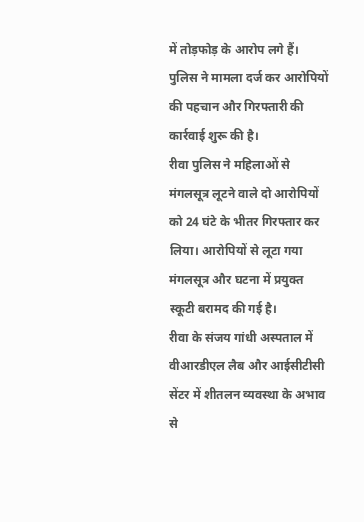में तोड़फोड़ के आरोप लगे हैं। पुलिस ने मामला दर्ज कर आरोपियों की पहचान और गिरफ्तारी की कार्रवाई शुरू की है।
रीवा पुलिस ने महिलाओं से मंगलसूत्र लूटने वाले दो आरोपियों को 24 घंटे के भीतर गिरफ्तार कर लिया। आरोपियों से लूटा गया मंगलसूत्र और घटना में प्रयुक्त स्कूटी बरामद की गई है।
रीवा के संजय गांधी अस्पताल में वीआरडीएल लैब और आईसीटीसी सेंटर में शीतलन व्यवस्था के अभाव से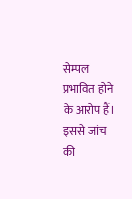सेम्पल प्रभावित होने के आरोप हैं। इससे जांच की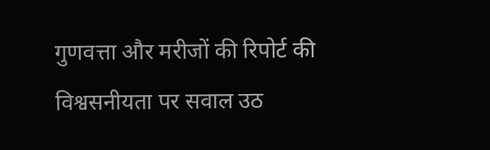गुणवत्ता और मरीजों की रिपोर्ट की विश्वसनीयता पर सवाल उठ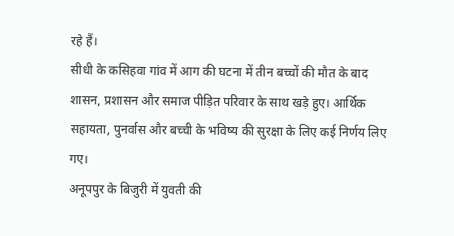रहे हैं।
सीधी के कसिहवा गांव में आग की घटना में तीन बच्चों की मौत के बाद शासन, प्रशासन और समाज पीड़ित परिवार के साथ खड़े हुए। आर्थिक सहायता, पुनर्वास और बच्ची के भविष्य की सुरक्षा के लिए कई निर्णय लिए गए।
अनूपपुर के बिजुरी में युवती की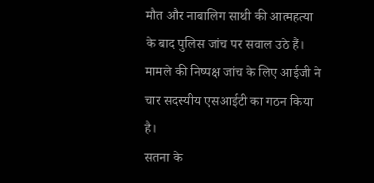मौत और नाबालिग साथी की आत्महत्या के बाद पुलिस जांच पर सवाल उठे हैं। मामले की निष्पक्ष जांच के लिए आईजी ने चार सदस्यीय एसआईटी का गठन किया है।
सतना के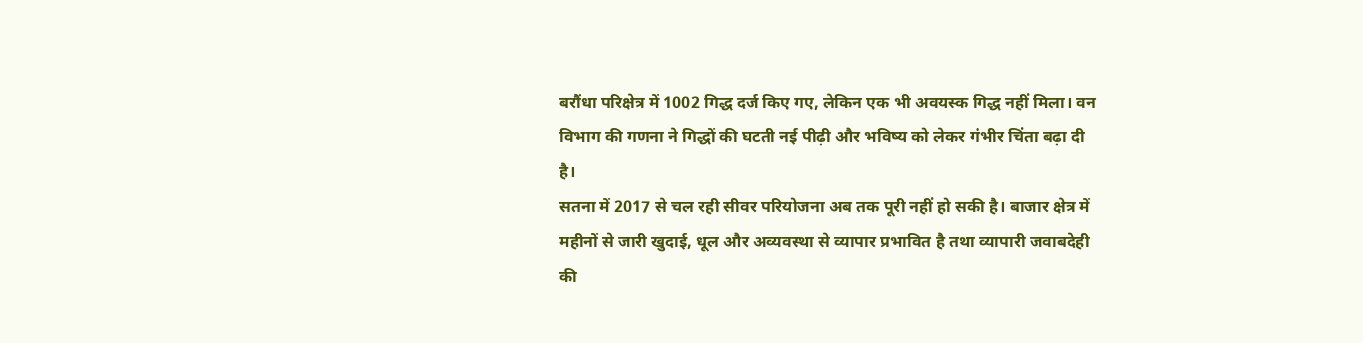बरौंधा परिक्षेत्र में 1002 गिद्ध दर्ज किए गए, लेकिन एक भी अवयस्क गिद्ध नहीं मिला। वन विभाग की गणना ने गिद्धों की घटती नई पीढ़ी और भविष्य को लेकर गंभीर चिंता बढ़ा दी है।
सतना में 2017 से चल रही सीवर परियोजना अब तक पूरी नहीं हो सकी है। बाजार क्षेत्र में महीनों से जारी खुदाई, धूल और अव्यवस्था से व्यापार प्रभावित है तथा व्यापारी जवाबदेही की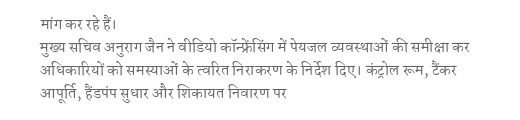मांग कर रहे हैं।
मुख्य सचिव अनुराग जैन ने वीडियो कॉन्फ्रेंसिंग में पेयजल व्यवस्थाओं की समीक्षा कर अधिकारियों को समस्याओं के त्वरित निराकरण के निर्देश दिए। कंट्रोल रूम, टैंकर आपूर्ति, हैंडपंप सुधार और शिकायत निवारण पर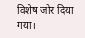विशेष जोर दिया गया।